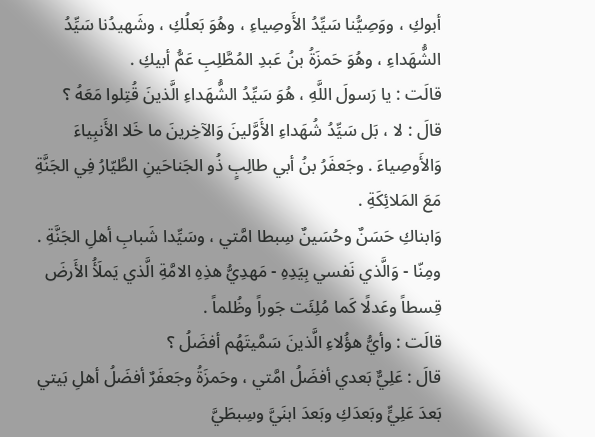أبوكِ ، ووَصِيُّنا سَيِّدُ الأَوصِياءِ ، وهُوَ بَعلُكِ ، وشَهيدُنا سَيِّدُ الشُّهَداءِ ، وهُوَ حَمزَةُ بنُ عَبدِ المُطَّلِبِ عَمُّ أبيكِ .
قالَت : يا رَسولَ اللَّهِ ، هُوَ سَيِّدُ الشُّهَداءِ الَّذينَ قُتِلوا مَعَهُ ؟
قالَ : لا ، بَل سَيِّدُ شُهَداءِ الأَوَّلينَ وَالآخِرينَ ما خَلا الأَنبِياءَ وَالأَوصِياءَ . وجَعفَرُ بنُ أبي طالِبٍ ذُو الجَناحَينِ الطَّيّارُ فِي الجَنَّةِ مَعَ المَلائِكَةِ .
وَابناكِ حَسَنٌ وحُسَينٌ سِبطا امَّتي ، وسَيِّدا شَبابِ أهلِ الجَنَّةِ .
ومِنّا - وَالَّذي نَفسي بِيَدِهِ - مَهدِيُّ هذِهِ الامَّةِ الَّذي يَملَأُ الأَرضَ قِسطاً وعَدلًا كَما مُلِئَت جَوراً وظُلماً .
قالَت : وأيُّ هؤُلاءِ الَّذينَ سَمَّيتَهُم أفضَلُ ؟
قالَ : عَلِيٌّ بَعدي أفضَلُ امَّتي ، وحَمزَةُ وجَعفَرٌ أفضَلُ أهلِ بَيتي بَعدَ عَلِيٍّ وبَعدَكِ وبَعدَ ابنَيَّ وسِبطَيَّ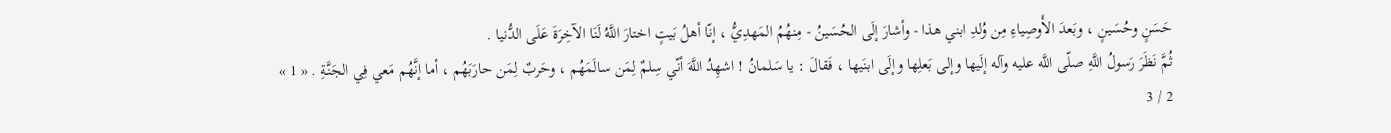حَسَنٍ وحُسَينٍ ، وبَعدَ الأَوصِياءِ مِن وُلدِ ابني هذا - وأشارَ إلَى الحُسَينُ - مِنهُمُ المَهدِيُّ ، إنّا أهلُ بَيتٍ اختارَ اللَّهُ لَنَا الآخِرَةَ عَلَى الدُّنيا .
ثُمَّ نَظَرَ رَسولُ اللَّهِ صلّى اللَّه عليه وآله إلَيها وإلى بَعلِها وإلَى ابنَيها ، فَقالَ : يا سَلمانُ ! اشهِدُ اللَّهَ أنّي سِلمٌ لِمَن سالَمَهُم ، وحَربٌ لِمَن حارَبَهُم ، أما إنَّهُم مَعي فِي الجَنَّةِ . « 1 »
2 / 3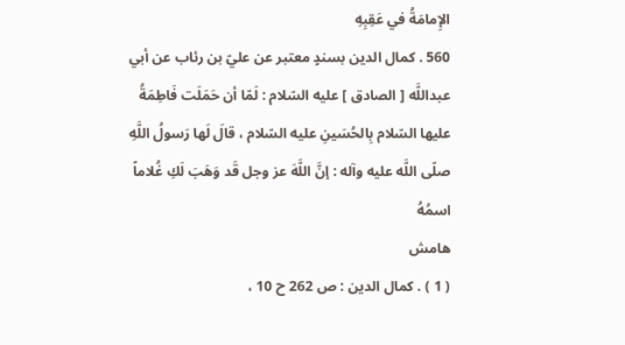الإِمامَةُ في عَقِبِهِ
560 . كمال الدين بسندٍ معتبر عن عليّ بن رئاب عن أبي عبداللَّه [ الصادق ] عليه السّلام : لَمّا أن حَمَلَت فَاطِمَةُ عليها السّلام بِالحُسَينِ عليه السّلام ، قالَ لَها رَسولُ اللَّهِ صلّى اللَّه عليه وآله : إنَّ اللَّهَ عز وجل قَد وَهَبَ لَكِ غُلاماً اسمُهُ
هامش
( 1 ) . كمال الدين : ص 262 ح 10 ،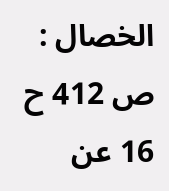الخصال : ص 412 ح 16 عن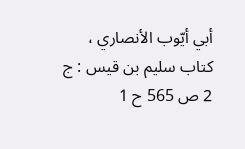أبي أيّوب الأنصاري ، كتاب سليم بن قيس : ج 2 ص 565 ح 1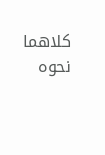كلاهما نحوه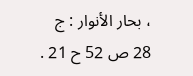، بحار الأنوار : ج 28 ص 52 ح 21 .